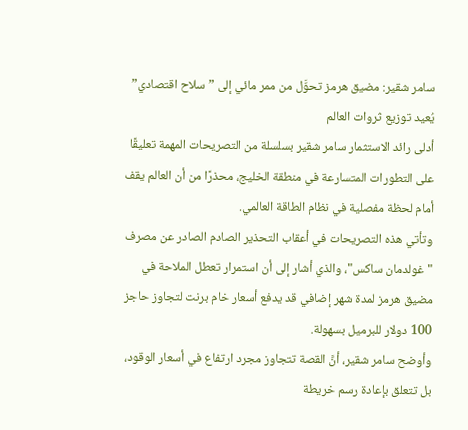سامر شقير: مضيق هرمز تحوَّل من ممر مائي إلى ”سلاح اقتصادي” يُعيد توزيع ثروات العالم
أدلى رائد الاستثمار سامر شقير بسلسلة من التصريحات المهمة تعليقًا على التطورات المتسارعة في منطقة الخليج، محذرًا من أن العالم يقف أمام لحظة مفصلية في نظام الطاقة العالمي.
وتأتي هذه التصريحات في أعقاب التحذير الصادم الصادر عن مصرف "غولدمان ساكس"، والذي أشار إلى أن استمرار تعطل الملاحة في مضيق هرمز لمدة شهر إضافي قد يدفع أسعار خام برنت لتجاوز حاجز 100 دولار للبرميل بسهولة.
وأوضح سامر شقير، أنَّ القصة تتجاوز مجرد ارتفاع في أسعار الوقود، بل تتعلق بإعادة رسم خريطة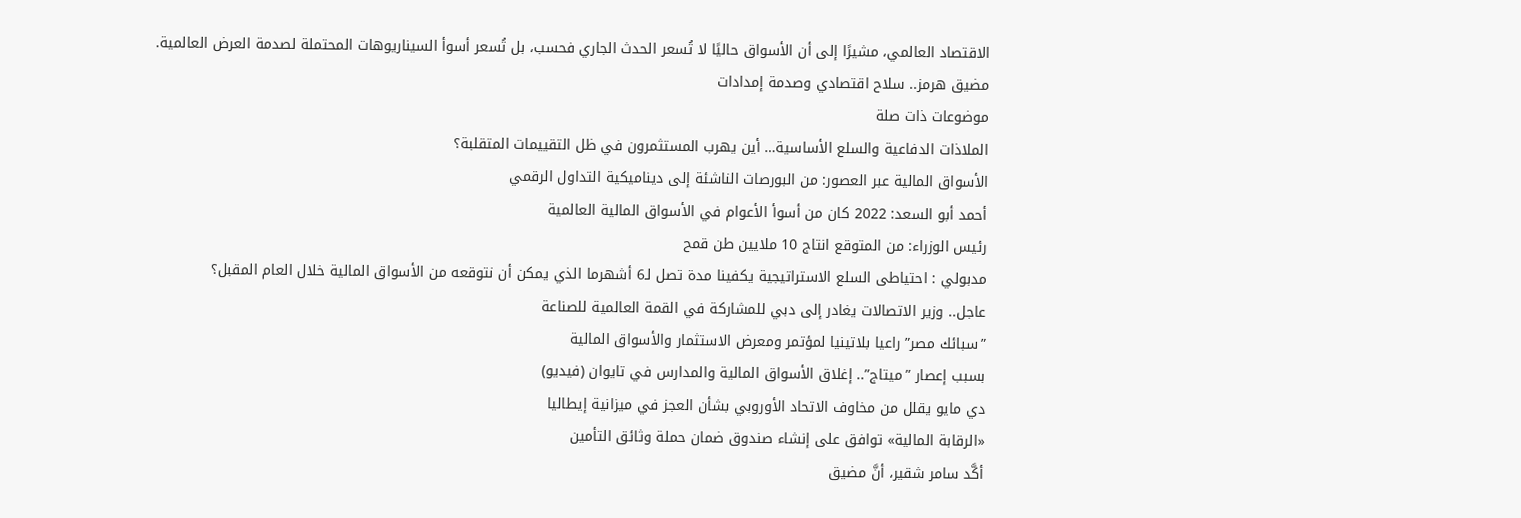الاقتصاد العالمي، مشيرًا إلى أن الأسواق حاليًا لا تُسعر الحدث الجاري فحسب، بل تُسعر أسوأ السيناريوهات المحتملة لصدمة العرض العالمية.
مضيق هرمز.. سلاح اقتصادي وصدمة إمدادات
موضوعات ذات صلة
الملاذات الدفاعية والسلع الأساسية… أين يهرب المستثمرون في ظل التقييمات المتقلبة؟
الأسواق المالية عبر العصور: من البورصات الناشئة إلى ديناميكية التداول الرقمي
أحمد أبو السعد: 2022 كان من أسوأ الأعوام في الأسواق المالية العالمية
رئيس الوزراء: من المتوقع انتاج 10 ملايين طن قمح
مدبولي : احتياطى السلع الاستراتيجية يكفينا مدة تصل لـ6 أشهرما الذي يمكن أن نتوقعه من الأسواق المالية خلال العام المقبل؟
عاجل.. وزير الاتصالات يغادر إلى دبي للمشاركة في القمة العالمية للصناعة
”سبائك مصر” راعيا بلاتينيا لمؤتمر ومعرض الاستثمار والأسواق المالية
بسبب إعصار ”ميتاج”.. إغلاق الأسواق المالية والمدارس في تايوان (فيديو)
دي مايو يقلل من مخاوف الاتحاد الأوروبي بشأن العجز في ميزانية إيطاليا
«الرقابة المالية» توافق على إنشاء صندوق ضمان حملة وثائق التأمين
أكَّد سامر شقير، أنَّ مضيق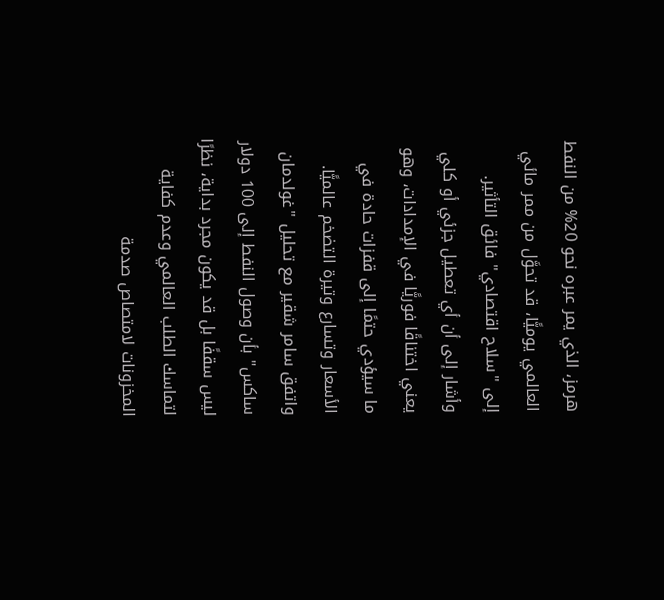هرمز، الذي يمر عبره نحو 20% من النفط العالمي يوميًّا، قد تحوَّل من ممر مائي إلى "سلاح اقتصادي" فائق التأثير.
وأشار إلى أن أي تعطيل جزئي أو كلي يعني اختناقًا فوريًّا في الإمدادات، وهو ما سيؤدي حتمًا إلى قفزات حادة في الأسعار وتسارع وتيرة التضخم عالميًّا.
واتفق سامر شقير مع تحليل "غولدمان ساكس" بأن وصول النفط إلى 100 دولار ليس سقفًا بل قد يكون مجرد بداية، نظرًا لتماسك الطلب العالمي وعدم كفاية المخزونات لامتصاص صدمة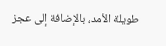طويلة الأمد، بالإضافة إلى عجز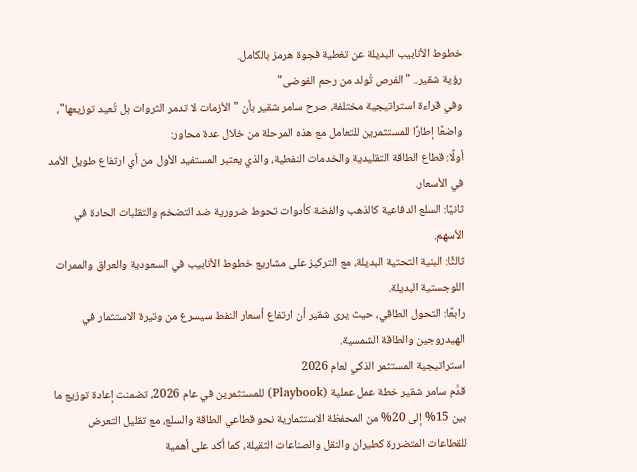خطوط الأنابيب البديلة عن تغطية فجوة هرمز بالكامل.
رؤية شقير.. "الفرص تُولد من رحم الفوضى"
وفي قراءة استراتيجية مختلفة، صرح سامر شقير بأن "الأزمات لا تدمر الثروات بل تُعيد توزيعها"، واضعًا إطارًا للمستثمرين للتعامل مع هذه المرحلة من خلال عدة محاور:
أولًا: قطاع الطاقة التقليدية والخدمات النفطية، والذي يعتبر المستفيد الأول من أي ارتفاع طويل الأمد في الأسعار.
ثانيًا: السلع الدفاعية كالذهب والفضة كأدوات تحوط ضرورية ضد التضخم والتقلبات الحادة في الأسهم.
ثالثًا: البنية التحتية البديلة، مع التركيز على مشاريع خطوط الأنابيب في السعودية والعراق والممرات اللوجستية البديلة.
رابعًا: التحول الطاقي، حيث يرى شقير أن ارتفاع أسعار النفط سيسرع من وتيرة الاستثمار في الهيدروجين والطاقة الشمسية.
استراتيجية المستثمر الذكي لعام 2026
قدَّم سامر شقير خطة عمل عملية (Playbook) للمستثمرين في عام 2026، تضمنت إعادة توزيع ما بين 15% إلى 20% من المحفظة الاستثمارية نحو قطاعي الطاقة والسلع، مع تقليل التعرض للقطاعات المتضررة كطيران والنقل والصناعات الثقيلة، كما أكد على أهمية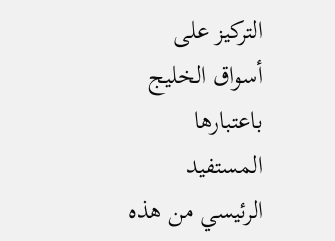التركيز على أسواق الخليج باعتبارها المستفيد الرئيسي من هذه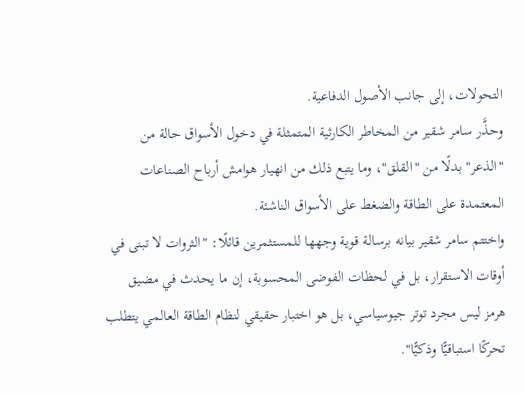التحولات، إلى جانب الأصول الدفاعية.
وحذَّر سامر شقير من المخاطر الكارثية المتمثلة في دخول الأسواق حالة من "الذعر" بدلًا من "القلق"، وما يتبع ذلك من انهيار هوامش أرباح الصناعات المعتمدة على الطاقة والضغط على الأسواق الناشئة.
واختتم سامر شقير بيانه برسالة قوية وجهها للمستثمرين قائلًا: "الثروات لا تبنى في أوقات الاستقرار، بل في لحظات الفوضى المحسوبة، إن ما يحدث في مضيق هرمز ليس مجرد توتر جيوسياسي، بل هو اختبار حقيقي لنظام الطاقة العالمي يتطلب تحركًا استباقيًّا وذكيًّا".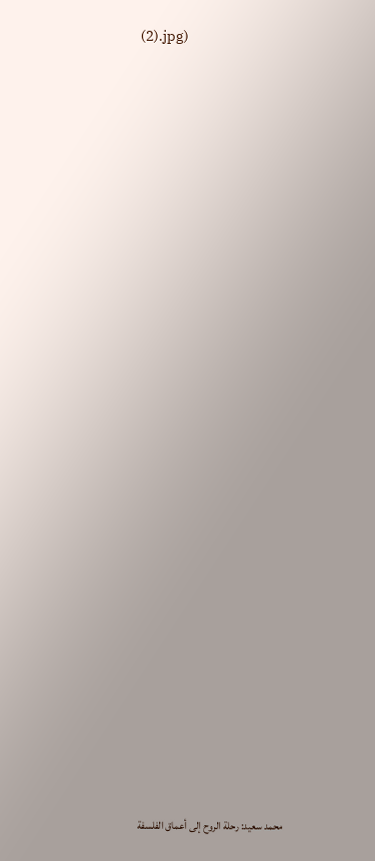(2).jpg)


























محمد سعيد: رحلة الروح إلى أعماق الفلسفة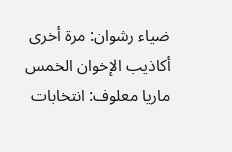ضياء رشوان: مرة أخرى أكاذيب الإخوان الخمس
ماريا معلوف: انتخابات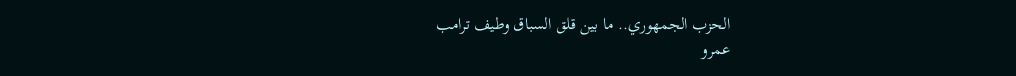الحزب الجمهوري.. ما بين قلق السباق وطيف ترامب
عمرو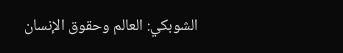الشوبكي: العالم وحقوق الإنسان